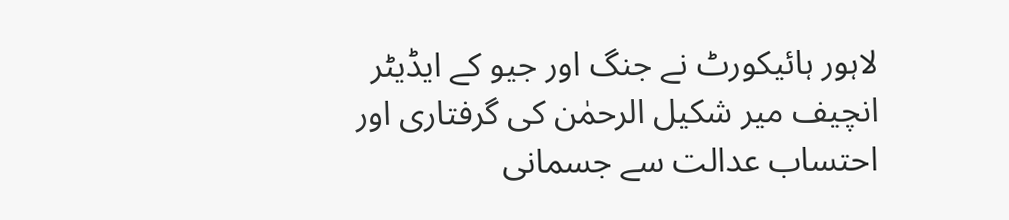لاہور ہائیکورٹ نے جنگ اور جیو کے ایڈیٹر انچیف میر شکیل الرحمٰن کی گرفتاری اور احتساب عدالت سے جسمانی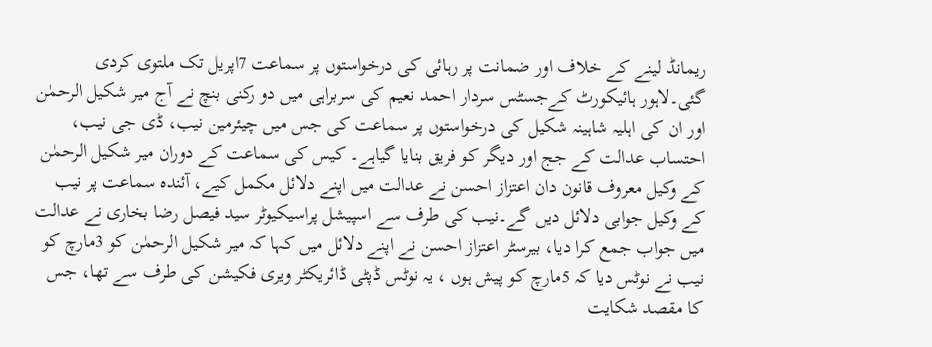ریمانڈ لینے کے خلاف اور ضمانت پر رہائی کی درخواستوں پر سماعت 7اپریل تک ملتوی کردی گئی۔لاہور ہائیکورٹ کےجسٹس سردار احمد نعیم کی سربراہی میں دو رکنی بنچ نے آج میر شکیل الرحمٰن اور ان کی اہلیہ شاہینہ شکیل کی درخواستوں پر سماعت کی جس میں چیئرمین نیب، ڈی جی نیب، احتساب عدالت کے جج اور دیگر کو فریق بنایا گیاہے۔ کیس کی سماعت کے دوران میر شکیل الرحمٰن کے وکیل معروف قانون دان اعتزاز احسن نے عدالت میں اپنے دلائل مکمل کیے، آئندہ سماعت پر نیب کے وکیل جوابی دلائل دیں گے۔نیب کی طرف سے اسپیشل پراسیکیوٹر سید فیصل رضا بخاری نے عدالت میں جواب جمع کرا دیا، بیرسٹر اعتزاز احسن نے اپنے دلائل میں کہا کہ میر شکیل الرحمٰن کو 3مارچ کو نیب نے نوٹس دیا کہ 5مارچ کو پیش ہوں ، یہ نوٹس ڈپٹی ڈائریکٹر ویری فکیشن کی طرف سے تھا، جس کا مقصد شکایت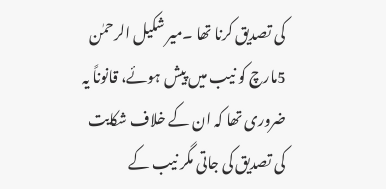کی تصدیق کرنا تھا ۔میر شکیل الرحمٰن 5مارچ کو نیب میں پیش ہوئے، قانوناً یہ ضروری تھا کہ ان کے خلاف شکایت کی تصدیق کی جاتی مگر نیب کے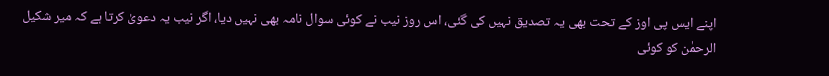اپنے ایس پی اوز کے تحت بھی یہ تصدیق نہیں کی گئی، اس روز نیب نے کوئی سوال نامہ بھی نہیں دیا، اگر نیب یہ دعویٰ کرتا ہے کہ میر شکیل الرحمٰن کو کوئی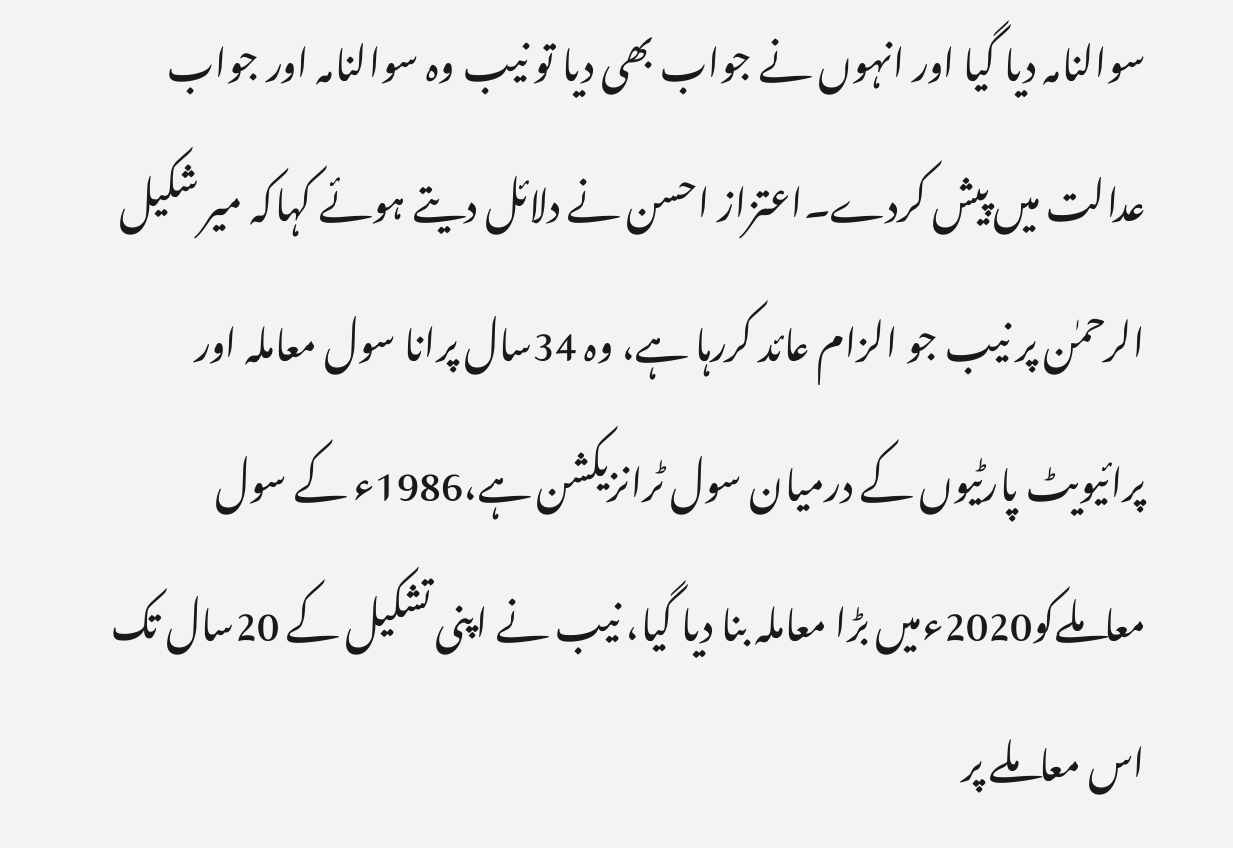سوالنامہ دیا گیا اور انہوں نے جواب بھی دیا تو نیب وہ سوالنامہ اور جواب عدالت میں پیش کردے۔اعتزاز احسن نے دلائل دیتے ہوئے کہاکہ میر شکیل الرحمٰن پر نیب جو الزام عائد کررہا ہے، وہ 34سال پرانا سول معاملہ اور پرائیویٹ پارٹیوں کے درمیان سول ٹرانزیکشن ہے،1986ء کے سول معاملےکو2020ءمیں بڑا معاملہ بنا دیا گیا، نیب نے اپنی تشکیل کے 20سال تک اس معاملے پر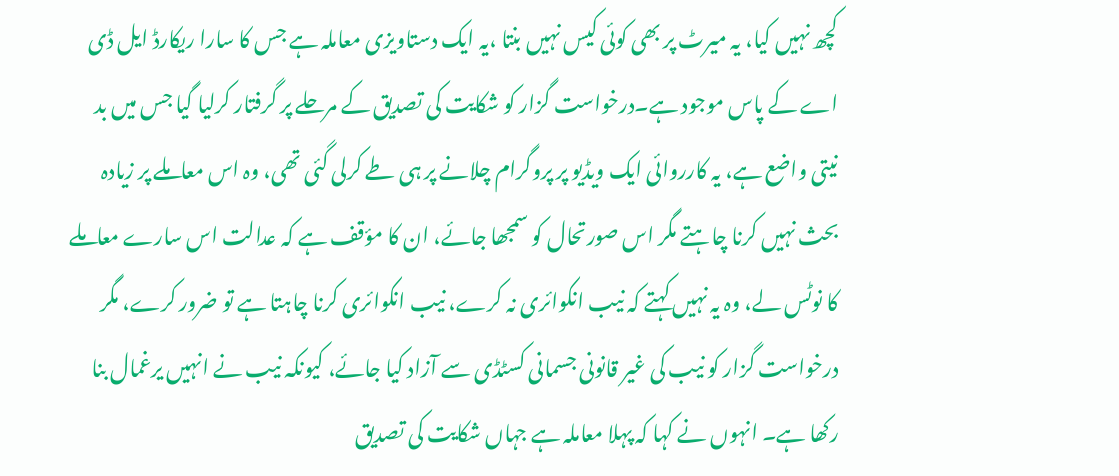کچھ نہیں کیا، یہ میرٹ پر بھی کوئی کیس نہیں بنتا ،یہ ایک دستاویزی معاملہ ہے جس کا سارا ریکارڈ ایل ڈی اے کے پاس موجود ہے۔درخواست گزار کو شکایت کی تصدیق کے مرحلے پر گرفتار کرلیا گیا جس میں بد نیتی واضع ہے، یہ کارروائی ایک ویڈیو پر پروگرام چلانے پر ہی طے کرلی گئی تھی، وہ اس معاملے پر زیادہ بحث نہیں کرنا چاہتے مگر اس صورتحال کو سمجھا جائے، ان کا مؤقف ہے کہ عدالت اس سارے معاملے کا نوٹس لے، وہ یہ نہیں کہتے کہ نیب انکوائری نہ کرے، نیب انکوائری کرنا چاہتا ہے تو ضرور کرے، مگر درخواست گزار کو نیب کی غیر قانونی جسمانی کسٹڈی سے آزاد کیا جائے، کیونکہ نیب نے انہیں یرغمال بنا رکھا ہے۔ انہوں نے کہا کہ پہلا معاملہ ہے جہاں شکایت کی تصدیق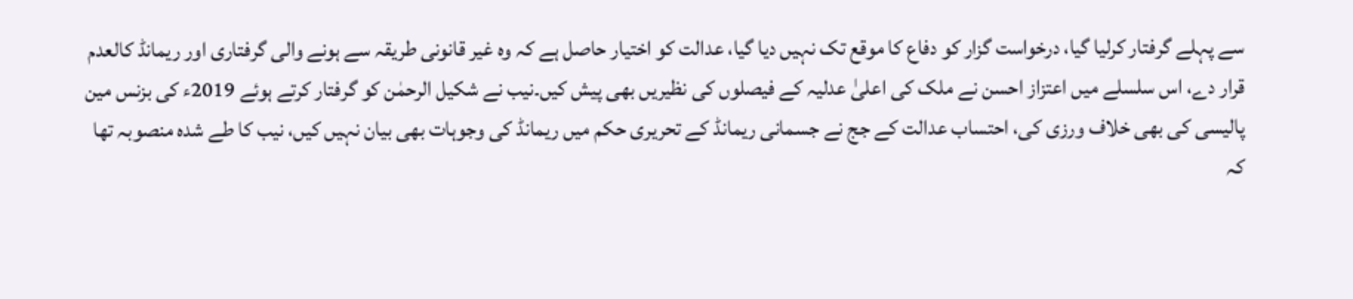سے پہلے گرفتار کرلیا گیا، درخواست گزار کو دفاع کا موقع تک نہیں دیا گیا، عدالت کو اختیار حاصل ہے کہ وہ غیر قانونی طریقہ سے ہونے والی گرفتاری اور ریمانڈ کالعدم قرار دے، اس سلسلے میں اعتزاز احسن نے ملک کی اعلیٰ عدلیہ کے فیصلوں کی نظیریں بھی پیش کیں۔نیب نے شکیل الرحمٰن کو گرفتار کرتے ہوئے 2019ء کی بزنس مین پالیسی کی بھی خلاف ورزی کی، احتساب عدالت کے جج نے جسمانی ریمانڈ کے تحریری حکم میں ریمانڈ کی وجوہات بھی بیان نہیں کیں، نیب کا طے شدہ منصوبہ تھا کہ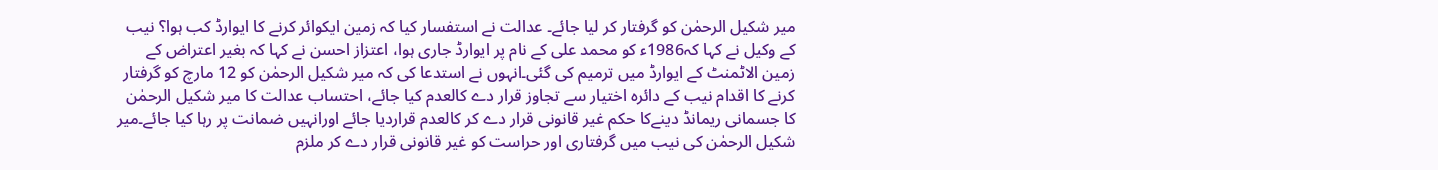میر شکیل الرحمٰن کو گرفتار کر لیا جائے۔ عدالت نے استفسار کیا کہ زمین ایکوائر کرنے کا ایوارڈ کب ہوا؟ نیب کے وکیل نے کہا کہ1986ء کو محمد علی کے نام پر ایوارڈ جاری ہوا، اعتزاز احسن نے کہا کہ بغیر اعتراض کے زمین الاٹمنٹ کے ایوارڈ میں ترمیم کی گئی۔انہوں نے استدعا کی کہ میر شکیل الرحمٰن کو 12 مارچ کو گرفتار کرنے کا اقدام نیب کے دائرہ اختیار سے تجاوز قرار دے کالعدم کیا جائے، احتساب عدالت کا میر شکیل الرحمٰن کا جسمانی ریمانڈ دینےکا حکم غیر قانونی قرار دے کر کالعدم قراردیا جائے اورانہیں ضمانت پر رہا کیا جائے۔میر شکیل الرحمٰن کی نیب میں گرفتاری اور حراست کو غیر قانونی قرار دے کر ملزم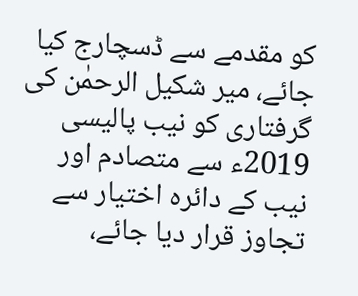کو مقدمے سے ڈسچارج کیا جائے، میر شکیل الرحمٰن کی گرفتاری کو نیب پالیسی 2019ء سے متصادم اور نیب کے دائرہ اختیار سے تجاوز قرار دیا جائے،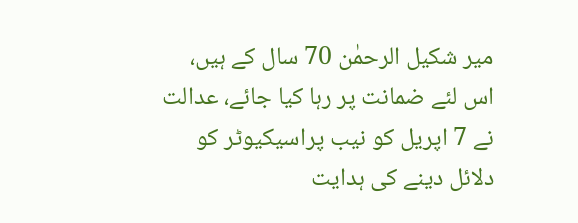میر شکیل الرحمٰن 70 سال کے ہیں، اس لئے ضمانت پر رہا کیا جائے، عدالت نے 7 اپریل کو نیب پراسیکیوٹر کو دلائل دینے کی ہدایت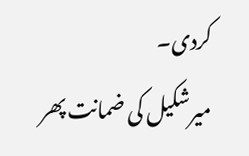کردی۔
میرشکیل کی ضمانت پھر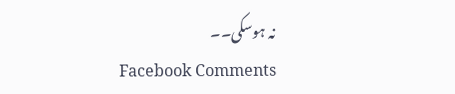نہ ہوسکی۔۔
Facebook Comments